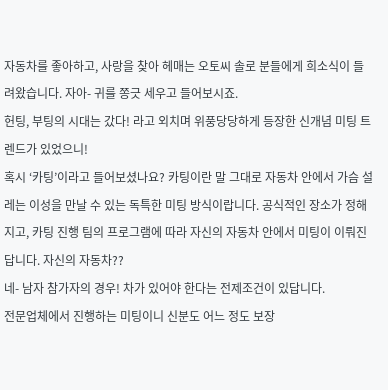자동차를 좋아하고, 사랑을 찾아 헤매는 오토씨 솔로 분들에게 희소식이 들려왔습니다. 자아- 귀를 쫑긋 세우고 들어보시죠.
헌팅, 부팅의 시대는 갔다! 라고 외치며 위풍당당하게 등장한 신개념 미팅 트렌드가 있었으니!
혹시 ‘카팅’이라고 들어보셨나요? 카팅이란 말 그대로 자동차 안에서 가슴 설레는 이성을 만날 수 있는 독특한 미팅 방식이랍니다. 공식적인 장소가 정해지고, 카팅 진행 팀의 프로그램에 따라 자신의 자동차 안에서 미팅이 이뤄진답니다. 자신의 자동차??
네- 남자 참가자의 경우! 차가 있어야 한다는 전제조건이 있답니다.
전문업체에서 진행하는 미팅이니 신분도 어느 정도 보장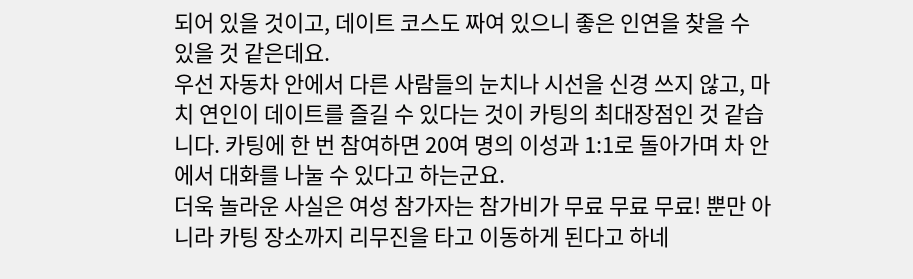되어 있을 것이고, 데이트 코스도 짜여 있으니 좋은 인연을 찾을 수 있을 것 같은데요.
우선 자동차 안에서 다른 사람들의 눈치나 시선을 신경 쓰지 않고, 마치 연인이 데이트를 즐길 수 있다는 것이 카팅의 최대장점인 것 같습니다. 카팅에 한 번 참여하면 20여 명의 이성과 1:1로 돌아가며 차 안에서 대화를 나눌 수 있다고 하는군요.
더욱 놀라운 사실은 여성 참가자는 참가비가 무료 무료 무료! 뿐만 아니라 카팅 장소까지 리무진을 타고 이동하게 된다고 하네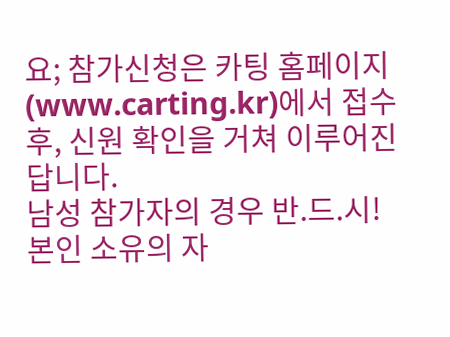요; 참가신청은 카팅 홈페이지(www.carting.kr)에서 접수 후, 신원 확인을 거쳐 이루어진답니다.
남성 참가자의 경우 반.드.시! 본인 소유의 자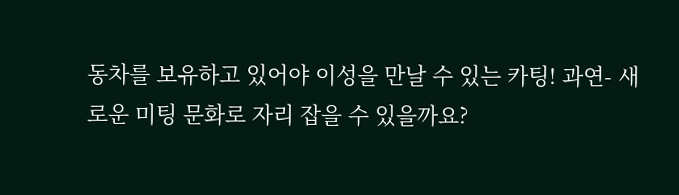동차를 보유하고 있어야 이성을 만날 수 있는 카팅! 과연- 새로운 미팅 문화로 자리 잡을 수 있을까요?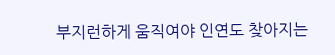부지런하게 움직여야 인연도 찾아지는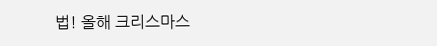법! 올해 크리스마스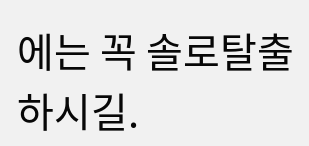에는 꼭 솔로탈출 하시길.